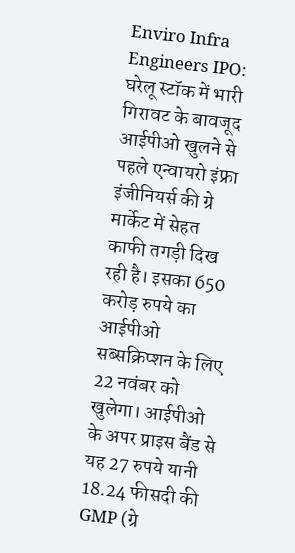Enviro Infra Engineers IPO: घरेलू स्टॉक में भारी गिरावट के बावजूद आईपीओ खुलने से पहले एन्वायरो इंफ्रा इंजीनियर्स की ग्रे मार्केट में सेहत काफी तगड़ी दिख रही है। इसका 650 करोड़ रुपये का आईपीओ सब्सक्रिप्शन के लिए 22 नवंबर को खुलेगा। आईपीओ के अपर प्राइस बैंड से यह 27 रुपये यानी 18.24 फीसदी की GMP (ग्रे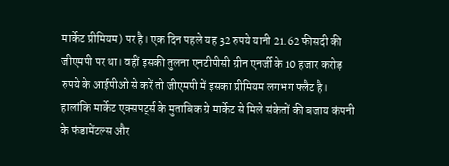मार्केट प्रीमियम) पर है। एक दिन पहले यह 32 रुपये यानी 21.62 फीसदी की जीएमपी पर था। वहीं इसकी तुलना एनटीपीसी ग्रीन एनर्जी के 10 हजार करोड़ रुपये के आईपीओ से करें तो जीएमपी में इसका प्रीमियम लगभग फ्लैट है। हालांकि मार्केट एक्सपर्ट्स के मुताबिक ग्रे मार्केट से मिले संकेतों की बजाय कंपनी के फंडामेंटल्स और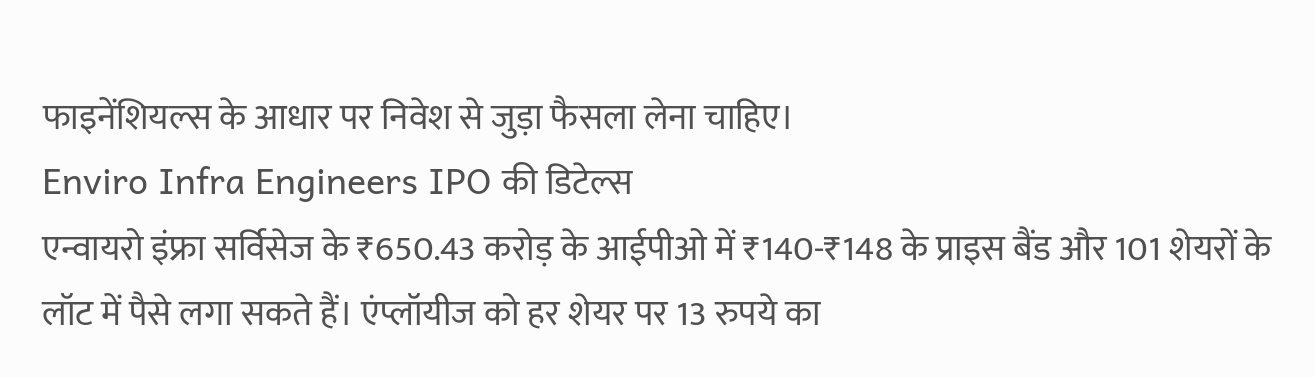फाइनेंशियल्स के आधार पर निवेश से जुड़ा फैसला लेना चाहिए।
Enviro Infra Engineers IPO की डिटेल्स
एन्वायरो इंफ्रा सर्विसेज के ₹650.43 करोड़ के आईपीओ में ₹140-₹148 के प्राइस बैंड और 101 शेयरों के लॉट में पैसे लगा सकते हैं। एंप्लॉयीज को हर शेयर पर 13 रुपये का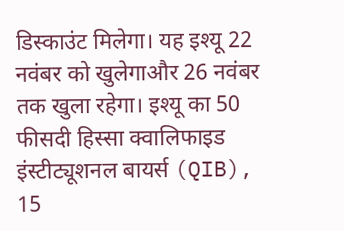डिस्काउंट मिलेगा। यह इश्यू 22 नवंबर को खुलेगाऔर 26 नवंबर तक खुला रहेगा। इश्यू का 50 फीसदी हिस्सा क्वालिफाइड इंस्टीट्यूशनल बायर्स (QIB), 15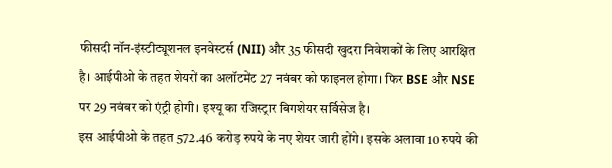फीसदी नॉन-इंस्टीट्यूशनल इनवेस्टर्स (NII) और 35 फीसदी खुदरा निवेशकों के लिए आरक्षित है। आईपीओ के तहत शेयरों का अलॉटमेंट 27 नवंबर को फाइनल होगा। फिर BSE और NSE पर 29 नवंबर को एंट्री होगी। इश्यू का रजिस्ट्रार बिगशेयर सर्विसेज है।
इस आईपीओ के तहत 572.46 करोड़ रुपये के नए शेयर जारी होंगे। इसके अलावा 10 रुपये की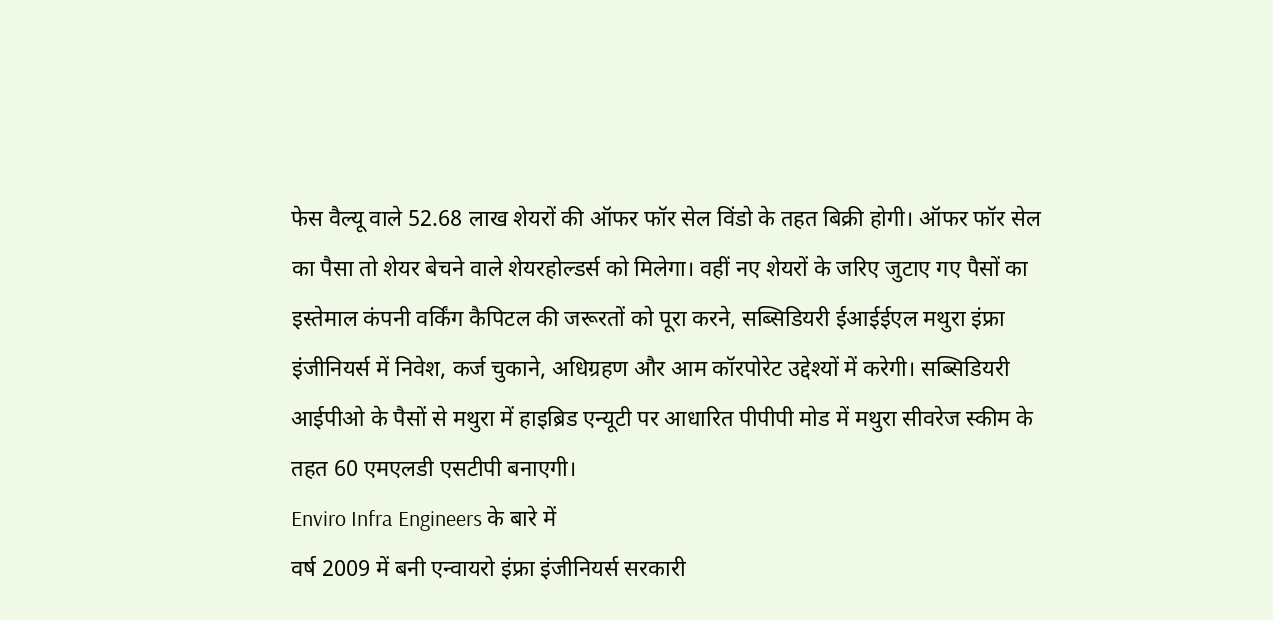फेस वैल्यू वाले 52.68 लाख शेयरों की ऑफर फॉर सेल विंडो के तहत बिक्री होगी। ऑफर फॉर सेल का पैसा तो शेयर बेचने वाले शेयरहोल्डर्स को मिलेगा। वहीं नए शेयरों के जरिए जुटाए गए पैसों का इस्तेमाल कंपनी वर्किंग कैपिटल की जरूरतों को पूरा करने, सब्सिडियरी ईआईईएल मथुरा इंफ्रा इंजीनियर्स में निवेश, कर्ज चुकाने, अधिग्रहण और आम कॉरपोरेट उद्देश्यों में करेगी। सब्सिडियरी आईपीओ के पैसों से मथुरा में हाइब्रिड एन्यूटी पर आधारित पीपीपी मोड में मथुरा सीवरेज स्कीम के तहत 60 एमएलडी एसटीपी बनाएगी।
Enviro Infra Engineers के बारे में
वर्ष 2009 में बनी एन्वायरो इंफ्रा इंजीनियर्स सरकारी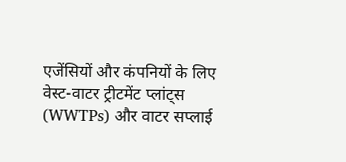एजेंसियों और कंपनियों के लिए वेस्ट-वाटर ट्रीटमेंट प्लांट्स (WWTPs) और वाटर सप्लाई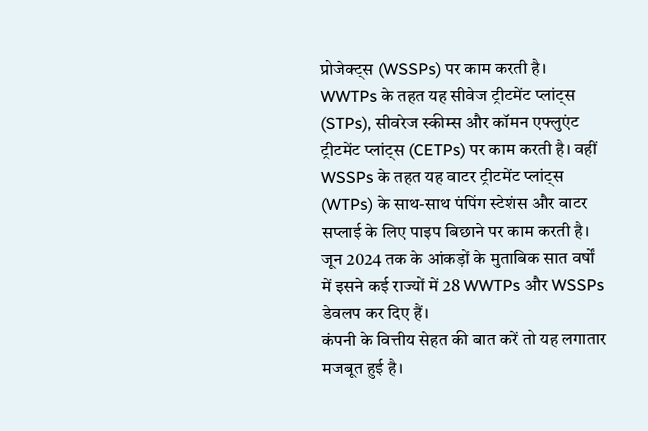प्रोजेक्ट्स (WSSPs) पर काम करती है। WWTPs के तहत यह सीवेज ट्रीटमेंट प्लांट्स (STPs), सीवरेज स्कीम्स और कॉमन एफ्लुएंट ट्रीटमेंट प्लांट्स (CETPs) पर काम करती है। वहीं WSSPs के तहत यह वाटर ट्रीटमेंट प्लांट्स (WTPs) के साथ-साथ पंपिंग स्टेशंस और वाटर सप्लाई के लिए पाइप बिछाने पर काम करती है। जून 2024 तक के आंकड़ों के मुताबिक सात वर्षों में इसने कई राज्यों में 28 WWTPs और WSSPs डेवलप कर दिए हैं।
कंपनी के वित्तीय सेहत की बात करें तो यह लगातार मजबूत हुई है।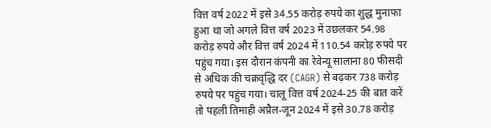वित्त वर्ष 2022 में इसे 34.55 करोड़ रुपये का शुद्ध मुनाफा हुआ था जो अगले वित्त वर्ष 2023 में उछलकर 54.98 करोड़ रुपये और वित्त वर्ष 2024 में 110.54 करोड़ रुपये पर पहुंच गया। इस दौरान कंपनी का रेवेन्यू सालाना 80 फीसदी से अधिक की चक्रवृद्धि दर (CAGR) से बढ़कर 738 करोड़ रुपये पर पहुंच गया। चालू वित्त वर्ष 2024-25 की बात करें तो पहली तिमाही अप्रैल-जून 2024 में इसे 30.78 करोड़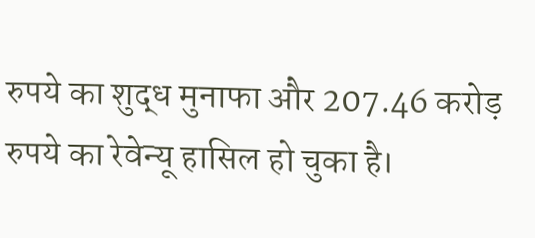रुपये का शुद्ध मुनाफा और 207.46 करोड़ रुपये का रेवेन्यू हासिल हो चुका है।